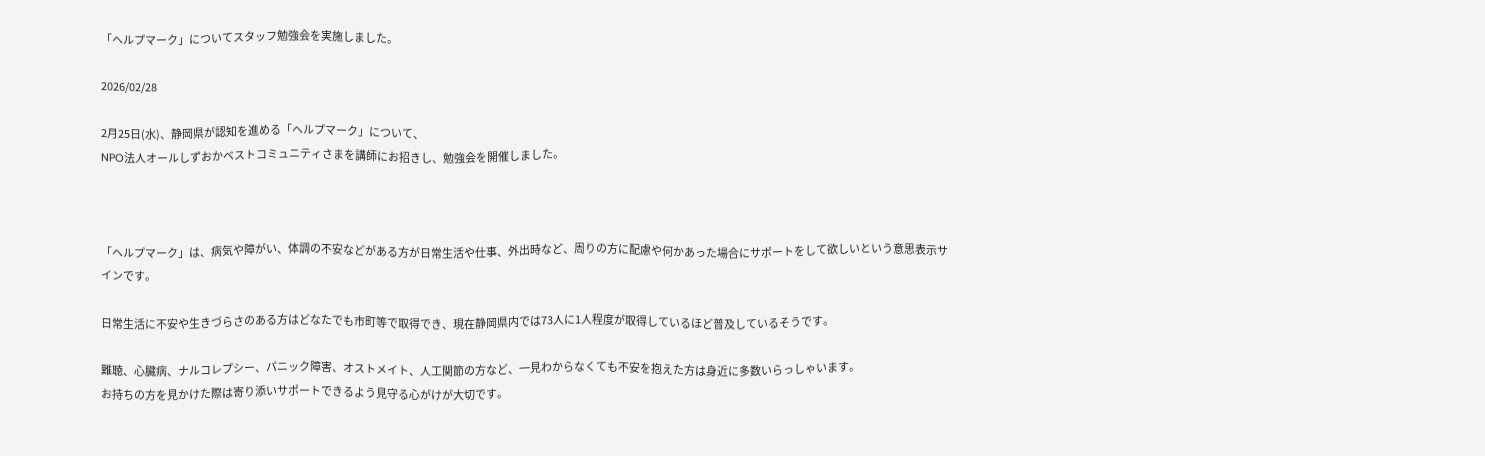「ヘルプマーク」についてスタッフ勉強会を実施しました。

2026/02/28

2月25日(水)、静岡県が認知を進める「ヘルプマーク」について、
NPO法人オールしずおかベストコミュニティさまを講師にお招きし、勉強会を開催しました。



「ヘルプマーク」は、病気や障がい、体調の不安などがある方が日常生活や仕事、外出時など、周りの方に配慮や何かあった場合にサポートをして欲しいという意思表示サインです。

日常生活に不安や生きづらさのある方はどなたでも市町等で取得でき、現在静岡県内では73人に1人程度が取得しているほど普及しているそうです。

難聴、心臓病、ナルコレプシー、パニック障害、オストメイト、人工関節の方など、一見わからなくても不安を抱えた方は身近に多数いらっしゃいます。
お持ちの方を見かけた際は寄り添いサポートできるよう見守る心がけが大切です。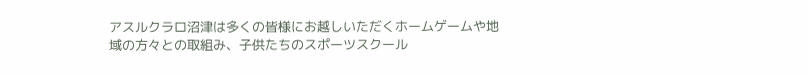アスルクラロ沼津は多くの皆様にお越しいただくホームゲームや地域の方々との取組み、子供たちのスポーツスクール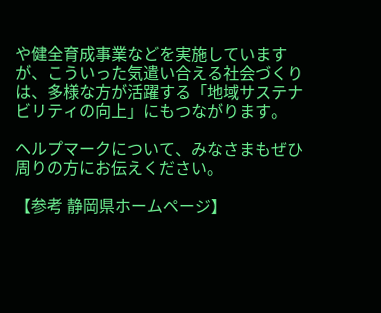や健全育成事業などを実施していますが、こういった気遣い合える社会づくりは、多様な方が活躍する「地域サステナビリティの向上」にもつながります。

ヘルプマークについて、みなさまもぜひ周りの方にお伝えください。

【参考 静岡県ホームページ】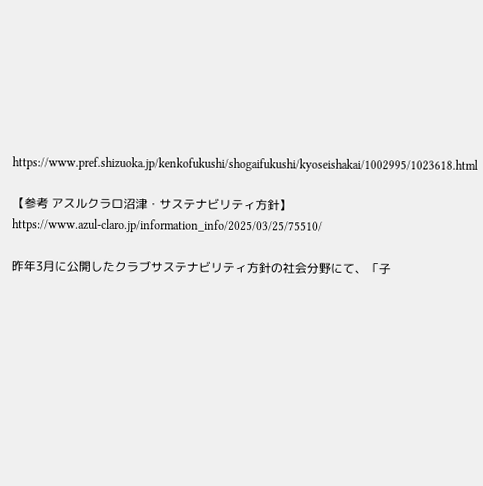https://www.pref.shizuoka.jp/kenkofukushi/shogaifukushi/kyoseishakai/1002995/1023618.html

【参考 アスルクラロ沼津・サステナビリティ方針】
https://www.azul-claro.jp/information_info/2025/03/25/75510/

昨年3月に公開したクラブサステナビリティ方針の社会分野にて、「子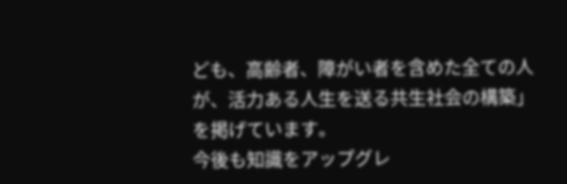ども、高齢者、障がい者を含めた全ての人が、活力ある人生を送る共生社会の構築」を掲げています。
今後も知識をアップグレ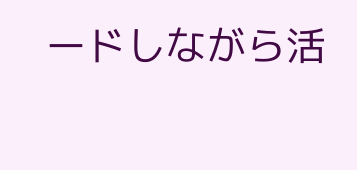ードしながら活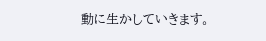動に生かしていきます。